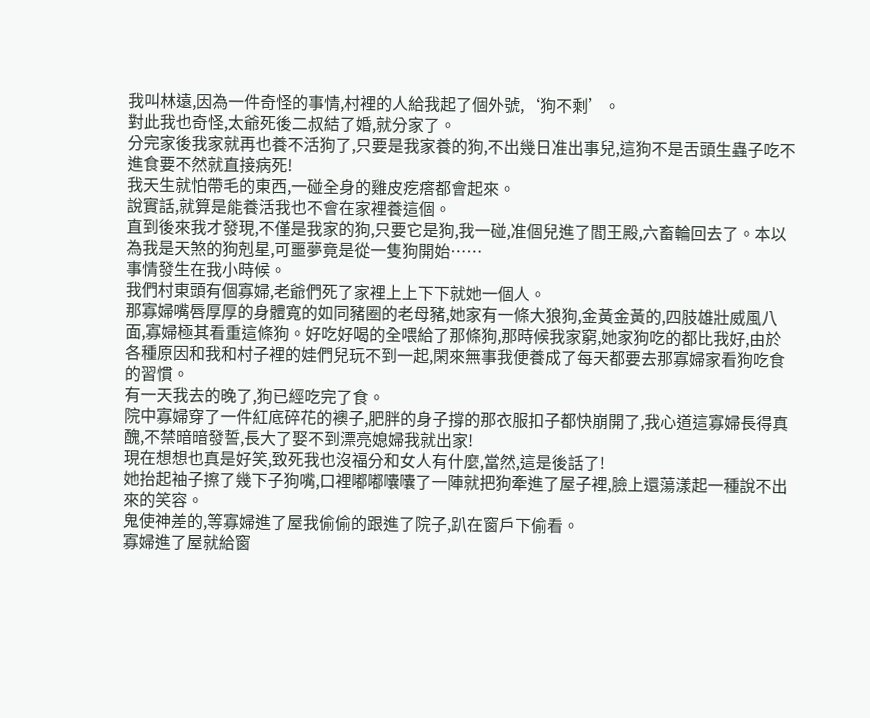我叫林遠,因為一件奇怪的事情,村裡的人給我起了個外號,‘狗不剩’。
對此我也奇怪,太爺死後二叔結了婚,就分家了。
分完家後我家就再也養不活狗了,只要是我家養的狗,不出幾日准出事兒,這狗不是舌頭生蟲子吃不進食要不然就直接病死!
我天生就怕帶毛的東西,一碰全身的雞皮疙瘩都會起來。
說實話,就算是能養活我也不會在家裡養這個。
直到後來我才發現,不僅是我家的狗,只要它是狗,我一碰,准個兒進了閻王殿,六畜輪回去了。本以為我是天煞的狗剋星,可噩夢竟是從一隻狗開始……
事情發生在我小時候。
我們村東頭有個寡婦,老爺們死了家裡上上下下就她一個人。
那寡婦嘴唇厚厚的身體寬的如同豬圈的老母豬,她家有一條大狼狗,金黃金黃的,四肢雄壯威風八面,寡婦極其看重這條狗。好吃好喝的全喂給了那條狗,那時候我家窮,她家狗吃的都比我好,由於各種原因和我和村子裡的娃們兒玩不到一起,閑來無事我便養成了每天都要去那寡婦家看狗吃食的習慣。
有一天我去的晚了,狗已經吃完了食。
院中寡婦穿了一件紅底碎花的襖子,肥胖的身子撐的那衣服扣子都快崩開了,我心道這寡婦長得真醜,不禁暗暗發誓,長大了娶不到漂亮媳婦我就出家!
現在想想也真是好笑,致死我也沒福分和女人有什麼,當然,這是後話了!
她抬起袖子擦了幾下子狗嘴,口裡嘟嘟囔囔了一陣就把狗牽進了屋子裡,臉上還蕩漾起一種說不出來的笑容。
鬼使神差的,等寡婦進了屋我偷偷的跟進了院子,趴在窗戶下偷看。
寡婦進了屋就給窗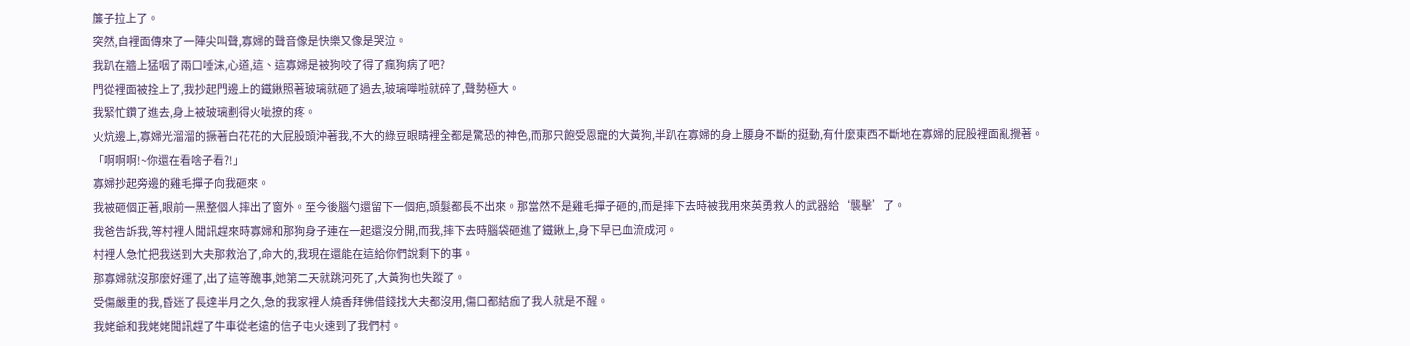簾子拉上了。
突然,自裡面傳來了一陣尖叫聲,寡婦的聲音像是快樂又像是哭泣。
我趴在牆上猛咽了兩口唾沫,心道,這、這寡婦是被狗咬了得了瘋狗病了吧?
門從裡面被拴上了,我抄起門邊上的鐵鍬照著玻璃就砸了過去,玻璃嘩啦就碎了,聲勢極大。
我緊忙鑽了進去,身上被玻璃劃得火呲撩的疼。
火炕邊上,寡婦光溜溜的撅著白花花的大屁股頭沖著我,不大的綠豆眼睛裡全都是驚恐的神色,而那只飽受恩寵的大黃狗,半趴在寡婦的身上腰身不斷的挺動,有什麼東西不斷地在寡婦的屁股裡面亂攪著。
「啊啊啊!~你還在看啥子看?!」
寡婦抄起旁邊的雞毛撣子向我砸來。
我被砸個正著,眼前一黑整個人摔出了窗外。至今後腦勺還留下一個疤,頭髮都長不出來。那當然不是雞毛撣子砸的,而是摔下去時被我用來英勇救人的武器給‘襲擊’了。
我爸告訴我,等村裡人聞訊趕來時寡婦和那狗身子連在一起還沒分開,而我,摔下去時腦袋砸進了鐵鍬上,身下早已血流成河。
村裡人急忙把我送到大夫那救治了,命大的,我現在還能在這給你們說剩下的事。
那寡婦就沒那麼好運了,出了這等醜事,她第二天就跳河死了,大黃狗也失蹤了。
受傷嚴重的我,昏迷了長達半月之久,急的我家裡人燒香拜佛借錢找大夫都沒用,傷口都結痂了我人就是不醒。
我姥爺和我姥姥聞訊趕了牛車從老遠的信子屯火速到了我們村。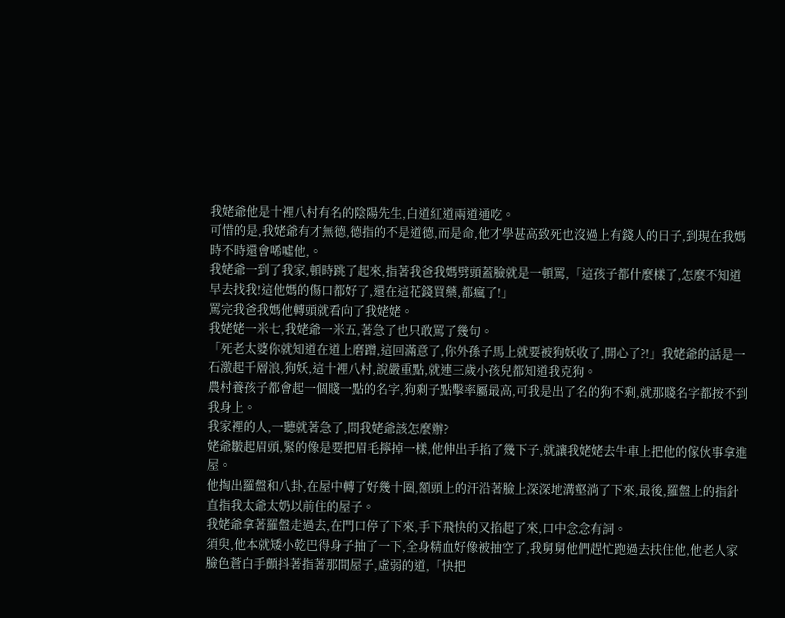我姥爺他是十裡八村有名的陰陽先生,白道紅道兩道通吃。
可惜的是,我姥爺有才無德,德指的不是道德,而是命,他才學甚高致死也沒過上有錢人的日子,到現在我媽時不時還會唏噓他,。
我姥爺一到了我家,頓時跳了起來,指著我爸我媽劈頭蓋臉就是一頓罵,「這孩子都什麼樣了,怎麼不知道早去找我!這他媽的傷口都好了,還在這花錢買藥,都瘋了!」
罵完我爸我媽他轉頭就看向了我姥姥。
我姥姥一米七,我姥爺一米五,著急了也只敢罵了幾句。
「死老太婆你就知道在道上磨蹭,這回滿意了,你外孫子馬上就要被狗妖收了,開心了?!」我姥爺的話是一石激起千層浪,狗妖,這十裡八村,說嚴重點,就連三歲小孩兒都知道我克狗。
農村養孩子都會起一個賤一點的名字,狗剩子點擊率屬最高,可我是出了名的狗不剩,就那賤名字都按不到我身上。
我家裡的人,一聽就著急了,問我姥爺該怎麼辦?
姥爺皺起眉頭,緊的像是要把眉毛擰掉一樣,他伸出手掐了幾下子,就讓我姥姥去牛車上把他的傢伙事拿進屋。
他掏出羅盤和八卦,在屋中轉了好幾十圈,額頭上的汗沿著臉上深深地溝壑淌了下來,最後,羅盤上的指針直指我太爺太奶以前住的屋子。
我姥爺拿著羅盤走過去,在門口停了下來,手下飛快的又掐起了來,口中念念有詞。
須臾,他本就矮小乾巴得身子抽了一下,全身精血好像被抽空了,我舅舅他們趕忙跑過去扶住他,他老人家臉色蒼白手顫抖著指著那間屋子,虛弱的道,「快把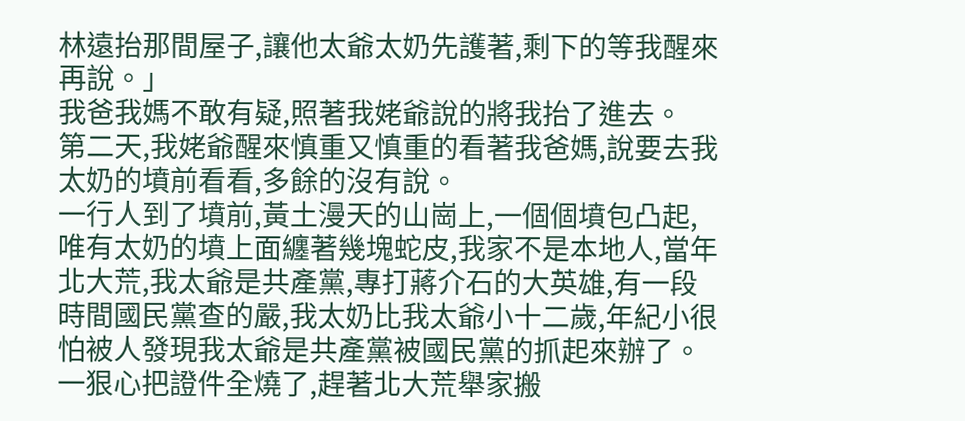林遠抬那間屋子,讓他太爺太奶先護著,剩下的等我醒來再說。」
我爸我媽不敢有疑,照著我姥爺說的將我抬了進去。
第二天,我姥爺醒來慎重又慎重的看著我爸媽,說要去我太奶的墳前看看,多餘的沒有說。
一行人到了墳前,黃土漫天的山崗上,一個個墳包凸起,唯有太奶的墳上面纏著幾塊蛇皮,我家不是本地人,當年北大荒,我太爺是共產黨,專打蔣介石的大英雄,有一段時間國民黨查的嚴,我太奶比我太爺小十二歲,年紀小很怕被人發現我太爺是共產黨被國民黨的抓起來辦了。
一狠心把證件全燒了,趕著北大荒舉家搬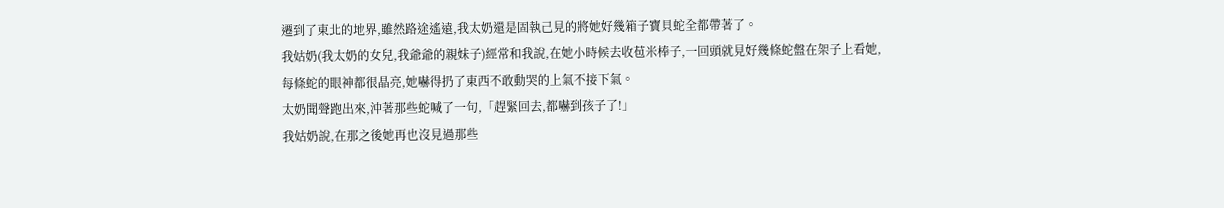遷到了東北的地界,雖然路途遙遠,我太奶還是固執己見的將她好幾箱子寶貝蛇全都帶著了。
我姑奶(我太奶的女兒,我爺爺的親妹子)經常和我說,在她小時候去收苞米棒子,一回頭就見好幾條蛇盤在架子上看她,每條蛇的眼神都很晶亮,她嚇得扔了東西不敢動哭的上氣不接下氣。
太奶聞聲跑出來,沖著那些蛇喊了一句,「趕緊回去,都嚇到孩子了!」
我姑奶說,在那之後她再也沒見過那些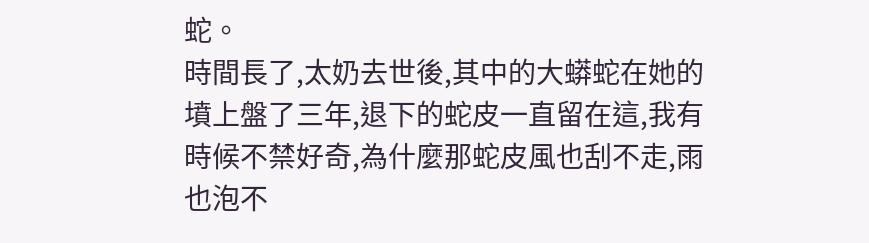蛇。
時間長了,太奶去世後,其中的大蟒蛇在她的墳上盤了三年,退下的蛇皮一直留在這,我有時候不禁好奇,為什麼那蛇皮風也刮不走,雨也泡不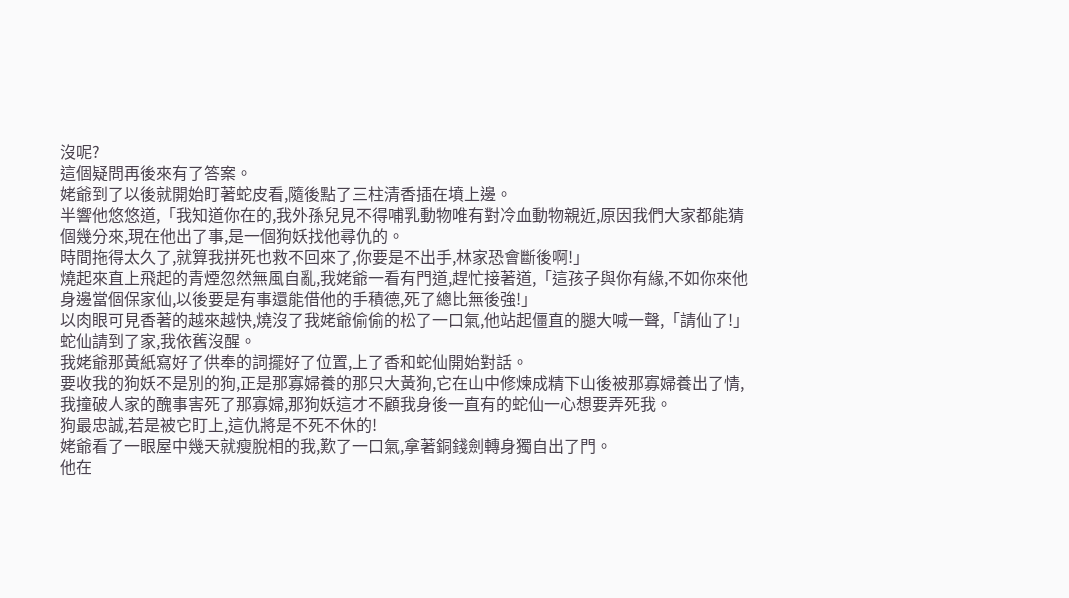沒呢?
這個疑問再後來有了答案。
姥爺到了以後就開始盯著蛇皮看,隨後點了三柱清香插在墳上邊。
半響他悠悠道,「我知道你在的,我外孫兒見不得哺乳動物唯有對冷血動物親近,原因我們大家都能猜個幾分來,現在他出了事,是一個狗妖找他尋仇的。
時間拖得太久了,就算我拼死也救不回來了,你要是不出手,林家恐會斷後啊!」
燒起來直上飛起的青煙忽然無風自亂,我姥爺一看有門道,趕忙接著道,「這孩子與你有緣,不如你來他身邊當個保家仙,以後要是有事還能借他的手積德,死了總比無後強!」
以肉眼可見香著的越來越快,燒沒了我姥爺偷偷的松了一口氣,他站起僵直的腿大喊一聲,「請仙了!」
蛇仙請到了家,我依舊沒醒。
我姥爺那黃紙寫好了供奉的詞擺好了位置,上了香和蛇仙開始對話。
要收我的狗妖不是別的狗,正是那寡婦養的那只大黃狗,它在山中修煉成精下山後被那寡婦養出了情,我撞破人家的醜事害死了那寡婦,那狗妖這才不顧我身後一直有的蛇仙一心想要弄死我。
狗最忠誠,若是被它盯上,這仇將是不死不休的!
姥爺看了一眼屋中幾天就瘦脫相的我,歎了一口氣,拿著銅錢劍轉身獨自出了門。
他在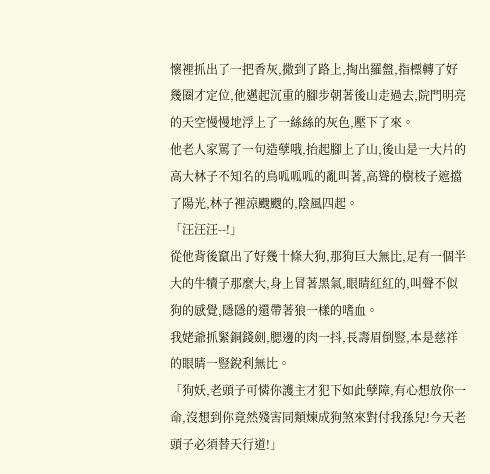懷裡抓出了一把香灰,撒到了路上,掏出羅盤,指標轉了好幾圈才定位,他邁起沉重的腳步朝著後山走過去,院門明亮的天空慢慢地浮上了一絲絲的灰色,壓下了來。
他老人家罵了一句造孽哦,抬起腳上了山,後山是一大片的高大林子不知名的鳥呱呱呱的亂叫著,高聳的樹枝子遮擋了陽光,林子裡涼颼颼的,陰風四起。
「汪汪汪--!」
從他背後竄出了好幾十條大狗,那狗巨大無比,足有一個半大的牛犢子那麼大,身上冒著黑氣,眼睛紅紅的,叫聲不似狗的感覺,隱隱的還帶著狼一樣的嗜血。
我姥爺抓緊銅錢劍,腮邊的肉一抖,長壽眉倒豎,本是慈祥的眼睛一豎銳利無比。
「狗妖,老頭子可憐你護主才犯下如此孽障,有心想放你一命,沒想到你竟然殘害同類煉成狗煞來對付我孫兒!今天老頭子必須替天行道!」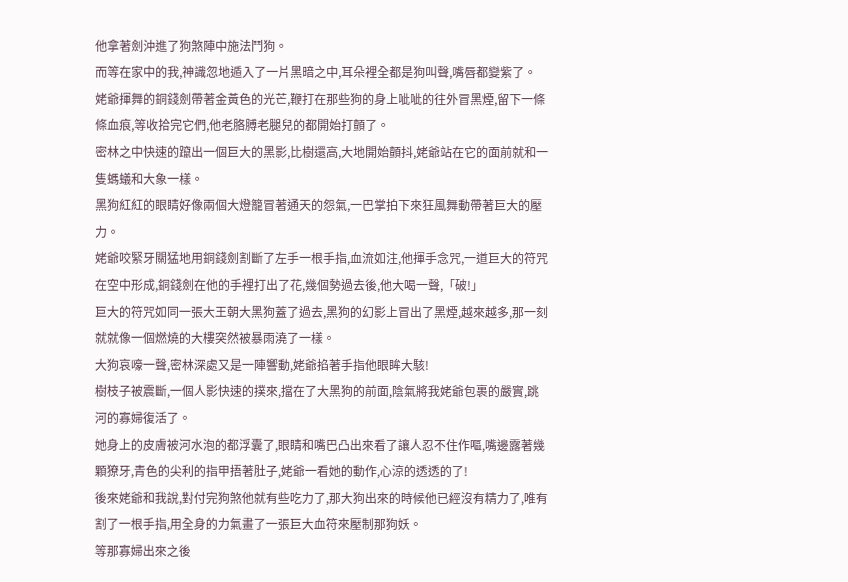他拿著劍沖進了狗煞陣中施法鬥狗。
而等在家中的我,神識忽地遁入了一片黑暗之中,耳朵裡全都是狗叫聲,嘴唇都變紫了。
姥爺揮舞的銅錢劍帶著金黃色的光芒,鞭打在那些狗的身上呲呲的往外冒黑煙,留下一條條血痕,等收拾完它們,他老胳膊老腿兒的都開始打顫了。
密林之中快速的躥出一個巨大的黑影,比樹還高,大地開始顫抖,姥爺站在它的面前就和一隻螞蟻和大象一樣。
黑狗紅紅的眼睛好像兩個大燈籠冒著通天的怨氣,一巴掌拍下來狂風舞動帶著巨大的壓力。
姥爺咬緊牙關猛地用銅錢劍割斷了左手一根手指,血流如注,他揮手念咒,一道巨大的符咒在空中形成,銅錢劍在他的手裡打出了花,幾個勢過去後,他大喝一聲,「破!」
巨大的符咒如同一張大王朝大黑狗蓋了過去,黑狗的幻影上冒出了黑煙,越來越多,那一刻就就像一個燃燒的大樓突然被暴雨澆了一樣。
大狗哀嚎一聲,密林深處又是一陣響動,姥爺掐著手指他眼眸大駭!
樹枝子被震斷,一個人影快速的撲來,擋在了大黑狗的前面,陰氣將我姥爺包裹的嚴實,跳河的寡婦復活了。
她身上的皮膚被河水泡的都浮囊了,眼睛和嘴巴凸出來看了讓人忍不住作嘔,嘴邊露著幾顆獠牙,青色的尖利的指甲捂著肚子,姥爺一看她的動作,心涼的透透的了!
後來姥爺和我說,對付完狗煞他就有些吃力了,那大狗出來的時候他已經沒有精力了,唯有割了一根手指,用全身的力氣畫了一張巨大血符來壓制那狗妖。
等那寡婦出來之後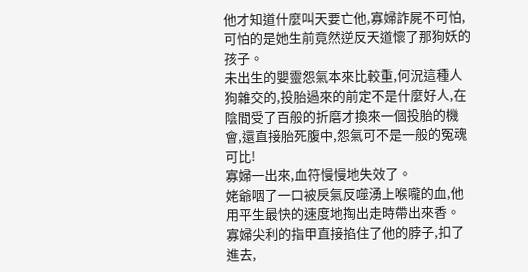他才知道什麼叫天要亡他,寡婦詐屍不可怕,可怕的是她生前竟然逆反天道懷了那狗妖的孩子。
未出生的嬰靈怨氣本來比較重,何況這種人狗雜交的,投胎過來的前定不是什麼好人,在陰間受了百般的折磨才換來一個投胎的機會,還直接胎死腹中,怨氣可不是一般的冤魂可比!
寡婦一出來,血符慢慢地失效了。
姥爺咽了一口被戾氣反噬湧上喉嚨的血,他用平生最快的速度地掏出走時帶出來香。
寡婦尖利的指甲直接掐住了他的脖子,扣了進去,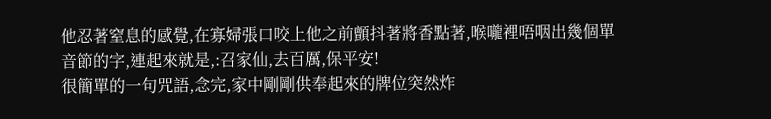他忍著窒息的感覺,在寡婦張口咬上他之前顫抖著將香點著,喉嚨裡唔咽出幾個單音節的字,連起來就是,:召家仙,去百厲,保平安!
很簡單的一句咒語,念完,家中剛剛供奉起來的牌位突然炸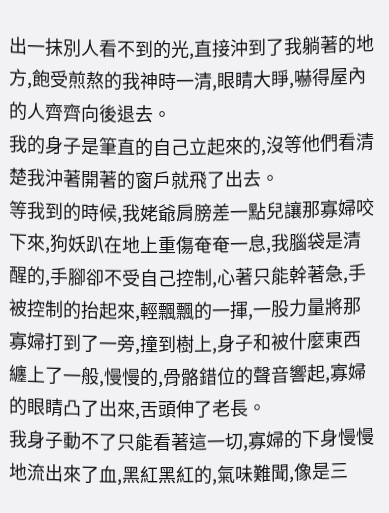出一抹別人看不到的光,直接沖到了我躺著的地方,飽受煎熬的我神時一清,眼睛大睜,嚇得屋內的人齊齊向後退去。
我的身子是筆直的自己立起來的,沒等他們看清楚我沖著開著的窗戶就飛了出去。
等我到的時候,我姥爺肩膀差一點兒讓那寡婦咬下來,狗妖趴在地上重傷奄奄一息,我腦袋是清醒的,手腳卻不受自己控制,心著只能幹著急,手被控制的抬起來,輕飄飄的一揮,一股力量將那寡婦打到了一旁,撞到樹上,身子和被什麼東西纏上了一般,慢慢的,骨骼錯位的聲音響起,寡婦的眼睛凸了出來,舌頭伸了老長。
我身子動不了只能看著這一切,寡婦的下身慢慢地流出來了血,黑紅黑紅的,氣味難聞,像是三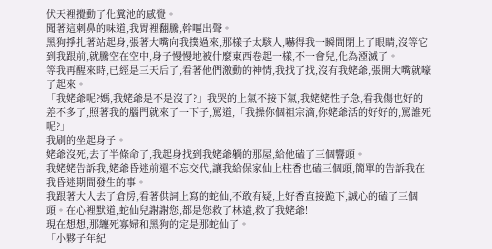伏天裡攪動了化糞池的感覺。
聞著這刺鼻的味道,我胃裡翻騰,幹嘔出聲。
黑狗掙扎著站起身,張著大嘴向我撲過來,那樣子太駭人,嚇得我一瞬間閉上了眼睛,沒等它到我跟前,就騰空在空中,身子慢慢地被什麼東西卷起一樣,不一會兒,化為湮滅了。
等我再醒來時,已經是三天后了,看著他們激動的神情,我找了找,沒有我姥爺,張開大嘴就嚎了起來。
「我姥爺呢?媽,我姥爺是不是沒了?」我哭的上氣不接下氣,我姥姥性子急,看我傷也好的差不多了,照著我的腦門就來了一下子,罵道,「我操你個祖宗滴,你姥爺活的好好的,罵誰死呢?」
我刷的坐起身子。
姥爺沒死,去了半條命了,我起身找到我姥爺躺的那屋,給他磕了三個響頭。
我姥姥告訴我,姥爺昏迷前還不忘交代,讓我給保家仙上柱香也磕三個頭,簡單的告訴我在我昏迷期間發生的事。
我跟著大人去了倉房,看著供詞上寫的蛇仙,不敢有疑,上好香直接跪下,誠心的磕了三個頭。在心裡默道,蛇仙兒謝謝您,都是您救了林遠,救了我姥爺!
現在想想,那纏死寡婦和黑狗的定是那蛇仙了。
「小夥子年紀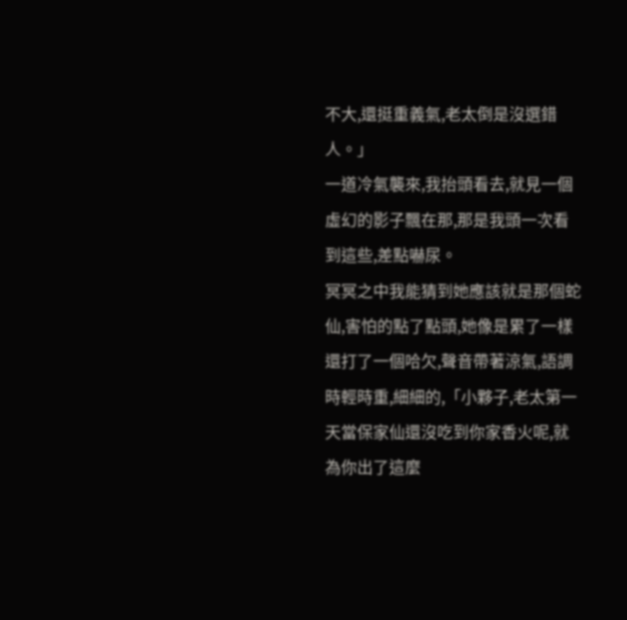不大,還挺重義氣,老太倒是沒選錯人。」
一道冷氣襲來,我抬頭看去,就見一個虛幻的影子飄在那,那是我頭一次看到這些,差點嚇尿。
冥冥之中我能猜到她應該就是那個蛇仙,害怕的點了點頭,她像是累了一樣還打了一個哈欠,聲音帶著涼氣,語調時輕時重,細細的,「小夥子,老太第一天當保家仙還沒吃到你家香火呢,就為你出了這麼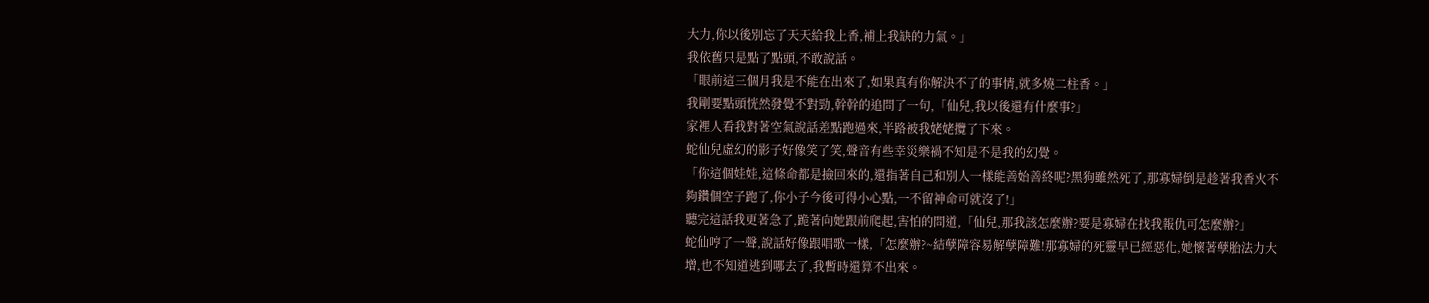大力,你以後別忘了天天給我上香,補上我缺的力氣。」
我依舊只是點了點頭,不敢說話。
「眼前這三個月我是不能在出來了,如果真有你解決不了的事情,就多燒二柱香。」
我剛要點頭恍然發覺不對勁,幹幹的追問了一句,「仙兒,我以後還有什麼事?」
家裡人看我對著空氣說話差點跑過來,半路被我姥姥攬了下來。
蛇仙兒虛幻的影子好像笑了笑,聲音有些幸災樂禍不知是不是我的幻覺。
「你這個娃娃,這條命都是撿回來的,還指著自己和別人一樣能善始善終呢?黑狗雖然死了,那寡婦倒是趁著我香火不夠鑽個空子跑了,你小子今後可得小心點,一不留神命可就沒了!」
聽完這話我更著急了,跪著向她跟前爬起,害怕的問道,「仙兒,那我該怎麼辦?要是寡婦在找我報仇可怎麼辦?」
蛇仙哼了一聲,說話好像跟唱歌一樣,「怎麼辦?~結孽障容易解孽障難!那寡婦的死靈早已經惡化,她懷著孽胎法力大增,也不知道逃到哪去了,我暫時還算不出來。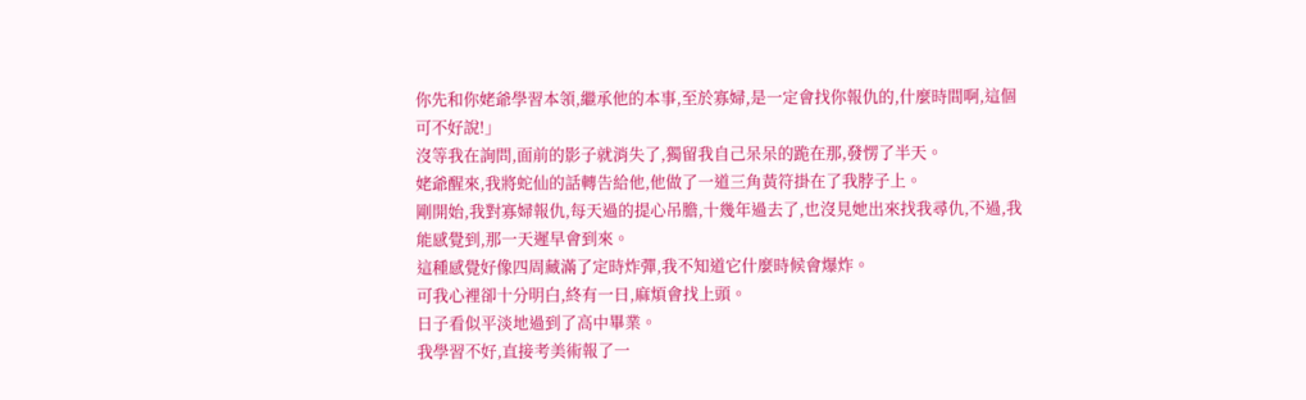你先和你姥爺學習本領,繼承他的本事,至於寡婦,是一定會找你報仇的,什麼時間啊,這個可不好說!」
沒等我在詢問,面前的影子就消失了,獨留我自己呆呆的跪在那,發愣了半天。
姥爺醒來,我將蛇仙的話轉告給他,他做了一道三角黃符掛在了我脖子上。
剛開始,我對寡婦報仇,每天過的提心吊膽,十幾年過去了,也沒見她出來找我尋仇,不過,我能感覺到,那一天遲早會到來。
這種感覺好像四周藏滿了定時炸彈,我不知道它什麼時候會爆炸。
可我心裡卻十分明白,終有一日,麻煩會找上頭。
日子看似平淡地過到了高中畢業。
我學習不好,直接考美術報了一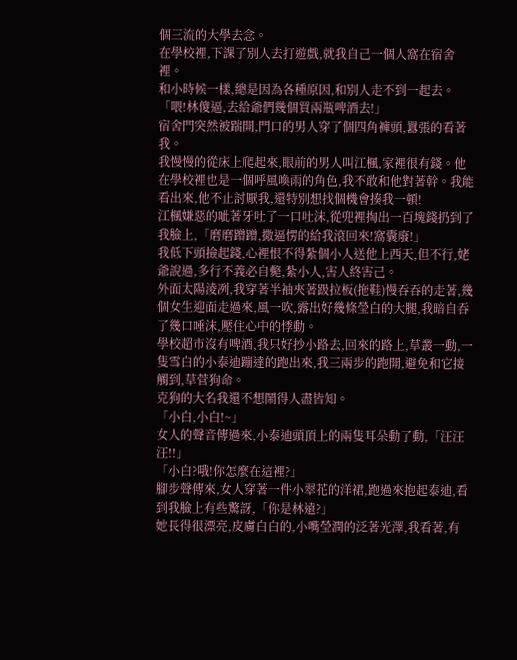個三流的大學去念。
在學校裡,下課了別人去打遊戲,就我自己一個人窩在宿舍裡。
和小時候一樣,總是因為各種原因,和別人走不到一起去。
「喂!林傻逼,去給爺們幾個買兩瓶啤酒去!」
宿舍門突然被踹開,門口的男人穿了個四角褲頭,囂張的看著我。
我慢慢的從床上爬起來,眼前的男人叫江楓,家裡很有錢。他在學校裡也是一個呼風喚雨的角色,我不敢和他對著幹。我能看出來,他不止討厭我,還特別想找個機會揍我一頓!
江楓嫌惡的呲著牙吐了一口吐沫,從兜裡掏出一百塊錢扔到了我臉上,「磨磨蹭蹭,撒逼愣的給我滾回來!窩囊廢!」
我低下頭撿起錢,心裡恨不得紮個小人送他上西天,但不行,姥爺說過,多行不義必自斃,紮小人,害人終害己。
外面太陽淩冽,我穿著半袖夾著趿拉板(拖鞋)慢吞吞的走著,幾個女生迎面走過來,風一吹,露出好幾條瑩白的大腿,我暗自吞了幾口唾沫,壓住心中的悸動。
學校超市沒有啤酒,我只好抄小路去,回來的路上,草叢一動,一隻雪白的小泰迪蹦達的跑出來,我三兩步的跑開,避免和它接觸到,草菅狗命。
克狗的大名我還不想鬧得人盡皆知。
「小白,小白!~」
女人的聲音傳過來,小泰迪頭頂上的兩隻耳朵動了動,「汪汪汪!!」
「小白?哦!你怎麼在這裡?」
腳步聲傳來,女人穿著一件小翠花的洋裙,跑過來抱起泰迪,看到我臉上有些驚訝,「你是林遠?」
她長得很漂亮,皮膚白白的,小嘴瑩潤的泛著光澤,我看著,有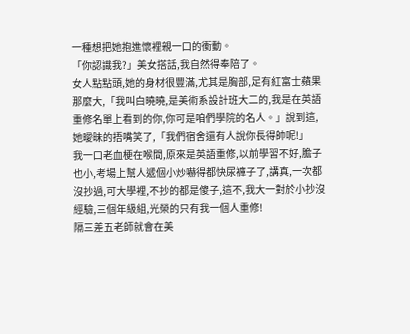一種想把她抱進懷裡親一口的衝動。
「你認識我?」美女搭話,我自然得奉陪了。
女人點點頭,她的身材很豐滿,尤其是胸部,足有紅富士蘋果那麼大,「我叫白曉曉,是美術系設計班大二的,我是在英語重修名單上看到的你,你可是咱們學院的名人。」說到這,她曖昧的捂嘴笑了,「我們宿舍還有人說你長得帥呢!」
我一口老血梗在喉間,原來是英語重修,以前學習不好,膽子也小,考場上幫人遞個小炒嚇得都快尿褲子了,講真,一次都沒抄過,可大學裡,不抄的都是傻子,這不,我大一對於小抄沒經驗,三個年級組,光榮的只有我一個人重修!
隔三差五老師就會在美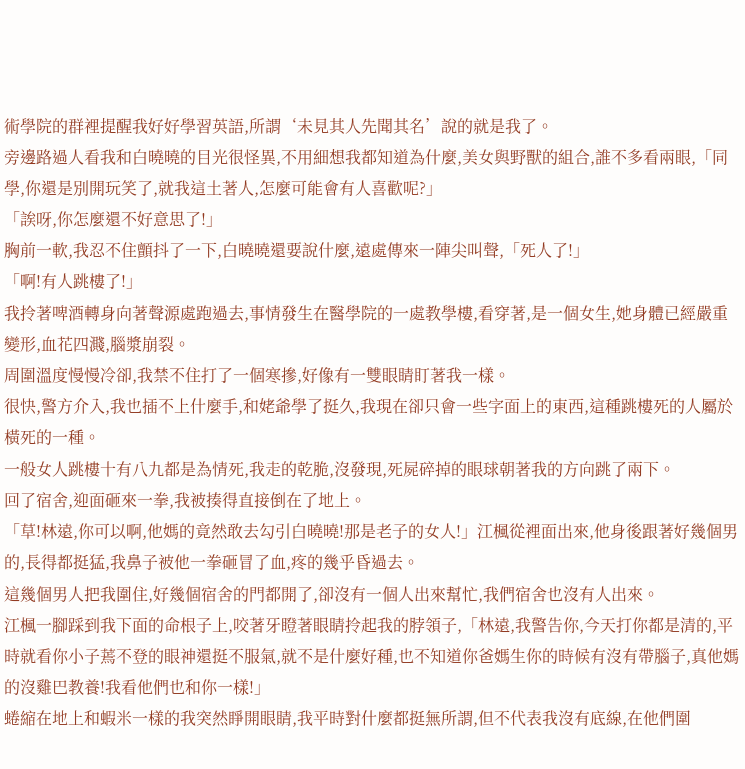術學院的群裡提醒我好好學習英語,所謂‘未見其人先聞其名’說的就是我了。
旁邊路過人看我和白曉曉的目光很怪異,不用細想我都知道為什麼,美女與野獸的組合,誰不多看兩眼,「同學,你還是別開玩笑了,就我這土著人,怎麼可能會有人喜歡呢?」
「誒呀,你怎麼還不好意思了!」
胸前一軟,我忍不住顫抖了一下,白曉曉還要說什麼,遠處傳來一陣尖叫聲,「死人了!」
「啊!有人跳樓了!」
我拎著啤酒轉身向著聲源處跑過去,事情發生在醫學院的一處教學樓,看穿著,是一個女生,她身體已經嚴重變形,血花四濺,腦漿崩裂。
周圍溫度慢慢冷卻,我禁不住打了一個寒摻,好像有一雙眼睛盯著我一樣。
很快,警方介入,我也插不上什麼手,和姥爺學了挺久,我現在卻只會一些字面上的東西,這種跳樓死的人屬於橫死的一種。
一般女人跳樓十有八九都是為情死,我走的乾脆,沒發現,死屍碎掉的眼球朝著我的方向跳了兩下。
回了宿舍,迎面砸來一拳,我被揍得直接倒在了地上。
「草!林遠,你可以啊,他媽的竟然敢去勾引白曉曉!那是老子的女人!」江楓從裡面出來,他身後跟著好幾個男的,長得都挺猛,我鼻子被他一拳砸冒了血,疼的幾乎昏過去。
這幾個男人把我圍住,好幾個宿舍的門都開了,卻沒有一個人出來幫忙,我們宿舍也沒有人出來。
江楓一腳踩到我下面的命根子上,咬著牙瞪著眼睛拎起我的脖領子,「林遠,我警告你,今天打你都是清的,平時就看你小子蔫不登的眼神還挺不服氣,就不是什麼好種,也不知道你爸媽生你的時候有沒有帶腦子,真他媽的沒雞巴教養!我看他們也和你一樣!」
蜷縮在地上和蝦米一樣的我突然睜開眼睛,我平時對什麼都挺無所謂,但不代表我沒有底線,在他們圍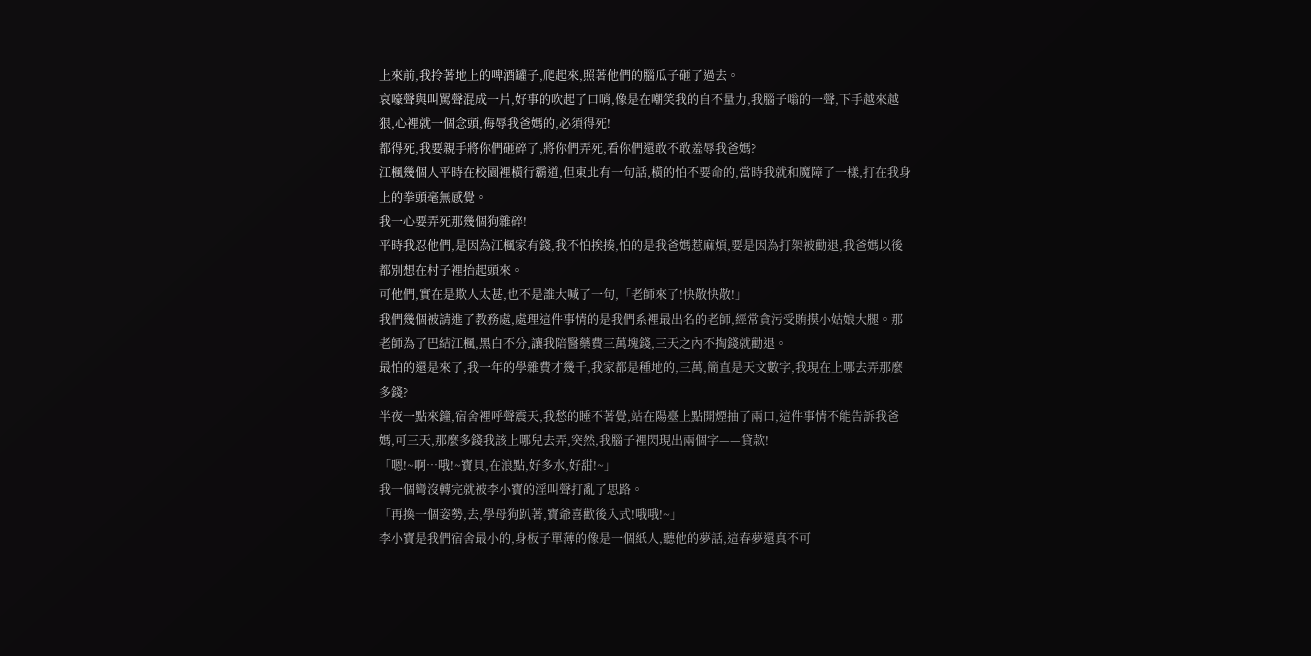上來前,我拎著地上的啤酒罐子,爬起來,照著他們的腦瓜子砸了過去。
哀嚎聲與叫駡聲混成一片,好事的吹起了口哨,像是在嘲笑我的自不量力,我腦子嗡的一聲,下手越來越狠,心裡就一個念頭,侮辱我爸媽的,必須得死!
都得死,我要親手將你們砸碎了,將你們弄死,看你們還敢不敢羞辱我爸媽?
江楓幾個人平時在校園裡橫行霸道,但東北有一句話,橫的怕不要命的,當時我就和魔障了一樣,打在我身上的拳頭毫無感覺。
我一心要弄死那幾個狗雜碎!
平時我忍他們,是因為江楓家有錢,我不怕挨揍,怕的是我爸媽惹麻煩,要是因為打架被勸退,我爸媽以後都別想在村子裡抬起頭來。
可他們,實在是欺人太甚,也不是誰大喊了一句,「老師來了!快散快散!」
我們幾個被請進了教務處,處理這件事情的是我們系裡最出名的老師,經常貪污受賄摸小姑娘大腿。那老師為了巴結江楓,黑白不分,讓我陪醫藥費三萬塊錢,三天之內不掏錢就勸退。
最怕的還是來了,我一年的學雜費才幾千,我家都是種地的,三萬,簡直是天文數字,我現在上哪去弄那麼多錢?
半夜一點來鐘,宿舍裡呼聲震天,我愁的睡不著覺,站在陽臺上點開煙抽了兩口,這件事情不能告訴我爸媽,可三天,那麼多錢我該上哪兒去弄,突然,我腦子裡閃現出兩個字——貸款!
「嗯!~啊…哦!~寶貝,在浪點,好多水,好甜!~」
我一個彎沒轉完就被李小寶的淫叫聲打亂了思路。
「再換一個姿勢,去,學母狗趴著,寶爺喜歡後入式!哦哦!~」
李小寶是我們宿舍最小的,身板子單薄的像是一個紙人,聽他的夢話,這春夢還真不可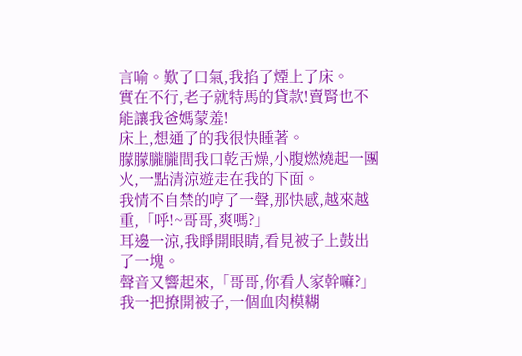言喻。歎了口氣,我掐了煙上了床。
實在不行,老子就特馬的貸款!賣腎也不能讓我爸媽蒙羞!
床上,想通了的我很快睡著。
朦朦朧朧間我口乾舌燥,小腹燃燒起一團火,一點清涼遊走在我的下面。
我情不自禁的哼了一聲,那快感,越來越重,「呼!~哥哥,爽嗎?」
耳邊一涼,我睜開眼睛,看見被子上鼓出了一塊。
聲音又響起來,「哥哥,你看人家幹嘛?」
我一把撩開被子,一個血肉模糊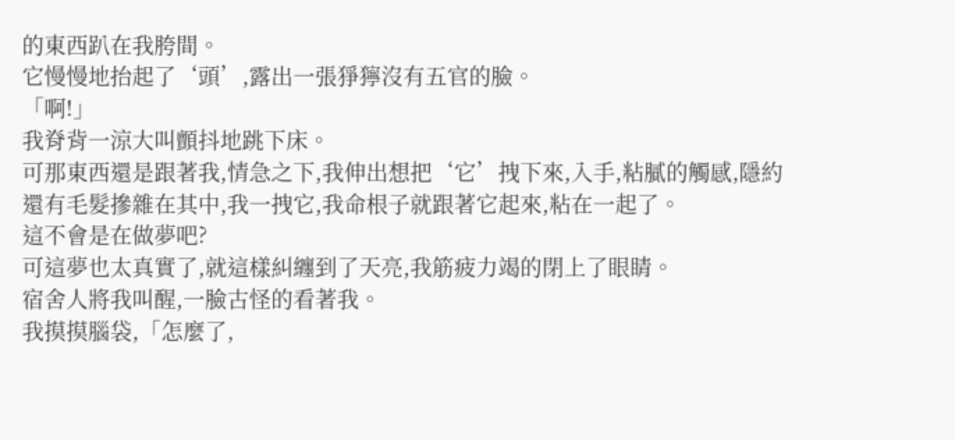的東西趴在我胯間。
它慢慢地抬起了‘頭’,露出一張猙獰沒有五官的臉。
「啊!」
我脊背一涼大叫顫抖地跳下床。
可那東西還是跟著我,情急之下,我伸出想把‘它’拽下來,入手,粘膩的觸感,隱約還有毛髮摻雜在其中,我一拽它,我命根子就跟著它起來,粘在一起了。
這不會是在做夢吧?
可這夢也太真實了,就這樣糾纏到了天亮,我筋疲力竭的閉上了眼睛。
宿舍人將我叫醒,一臉古怪的看著我。
我摸摸腦袋,「怎麼了,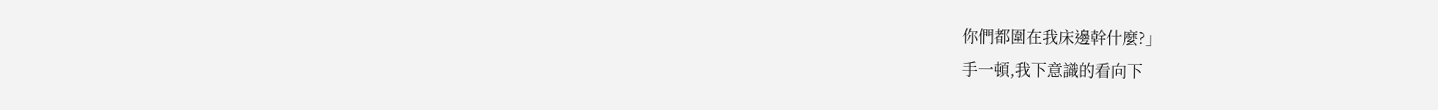你們都圍在我床邊幹什麼?」
手一頓,我下意識的看向下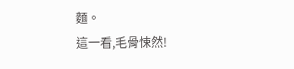麵。
這一看,毛骨悚然!